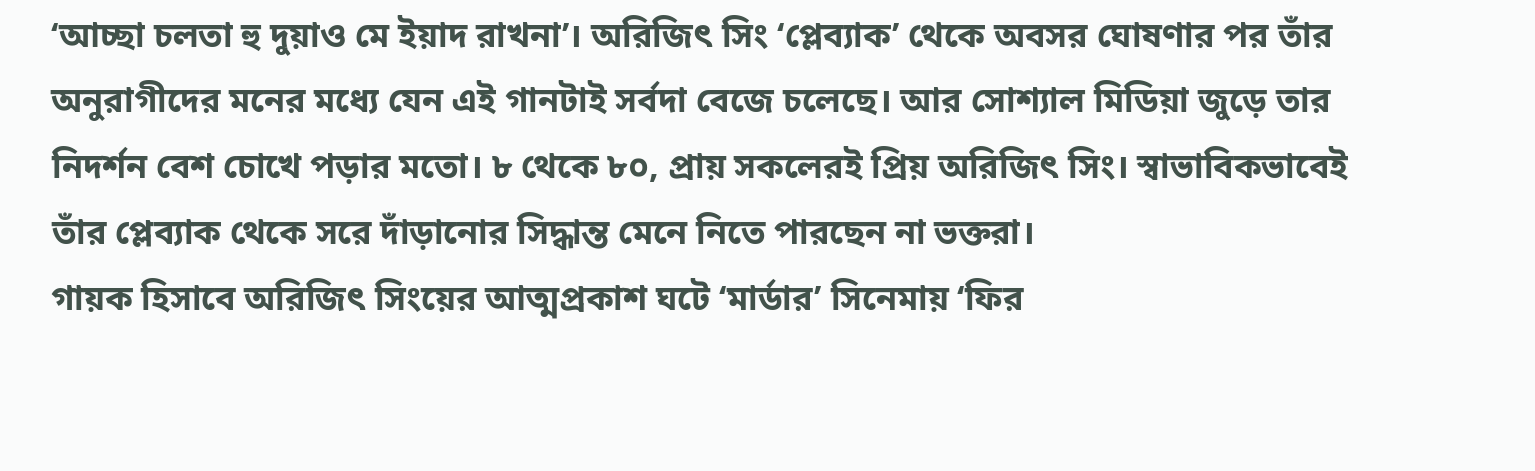‘আচ্ছা চলতা হু দুয়াও মে ইয়াদ রাখনা’। অরিজিৎ সিং ‘প্লেব্যাক’ থেকে অবসর ঘোষণার পর তাঁর অনুরাগীদের মনের মধ্যে যেন এই গানটাই সর্বদা বেজে চলেছে। আর সোশ্যাল মিডিয়া জুড়ে তার নিদর্শন বেশ চোখে পড়ার মতো। ৮ থেকে ৮০, প্রায় সকলেরই প্রিয় অরিজিৎ সিং। স্বাভাবিকভাবেই তাঁর প্লেব্যাক থেকে সরে দাঁড়ানোর সিদ্ধান্ত মেনে নিতে পারছেন না ভক্তরা।
গায়ক হিসাবে অরিজিৎ সিংয়ের আত্মপ্রকাশ ঘটে ‘মার্ডার’ সিনেমায় ‘ফির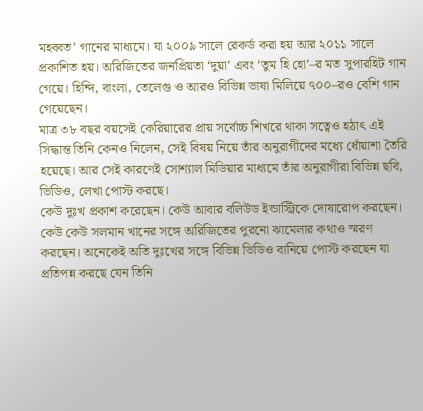মহব্বত’ গানের মাধ্যমে। যা ২০০৯ সালে রেকর্ড করা হয় আর ২০১১ সালে প্রকাশিত হয়। অরিজিতের জনপ্রিয়তা ‘দুয়া’ এবং ‘তুম হি হো’–র মত সুপারহিট গান গেয়ে। হিন্দি, বাংলা, তেলেগু ও আরও বিভিন্ন ভাষা মিলিয়ে ৭০০–রও বেশি গান গেয়েছেন।
মাত্র ৩৮ বছর বয়সেই কেরিয়ারের প্রায় সর্বোচ্চ শিখরে থাকা সত্বেও হঠাৎ এই সিদ্ধান্ত তিনি কেনও নিলেন, সেই বিষয় নিয়ে তাঁর অনুরাগীদের মধ্যে ধোঁয়াশা তৈরি হয়েছে। আর সেই কারণেই সোশ্যাল মিডিয়ার মাধ্যমে তাঁর অনুরাগীরা বিভিন্ন ছবি, ভিডিও, লেখা পোস্ট করছে।
কেউ দুঃখ প্রকাশ করেছেন। কেউ আবার বলিউড ইন্ডাস্ট্রিকে দোষারোপ করছেন। কেউ কেউ সলমান খানের সঙ্গে অরিজিতের পুরনো ঝামেলার কথাও স্মরণ করছেন। অনেকেই অতি দুঃখের সঙ্গে বিভিন্ন ভিডিও বানিয়ে পোস্ট করছেন যা প্রতিপন্ন করছে যেন তিনি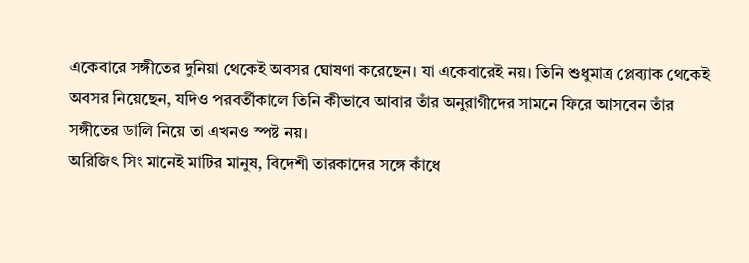একেবারে সঙ্গীতের দুনিয়া থেকেই অবসর ঘোষণা করেছেন। যা একেবারেই নয়। তিনি শুধুমাত্র প্লেব্যাক থেকেই অবসর নিয়েছেন, যদিও পরবর্তীকালে তিনি কীভাবে আবার তাঁর অনুরাগীদের সামনে ফিরে আসবেন তাঁর সঙ্গীতের ডালি নিয়ে তা এখনও স্পষ্ট নয়।
অরিজিৎ সিং মানেই মাটির মানুষ, বিদেশী তারকাদের সঙ্গে কাঁধে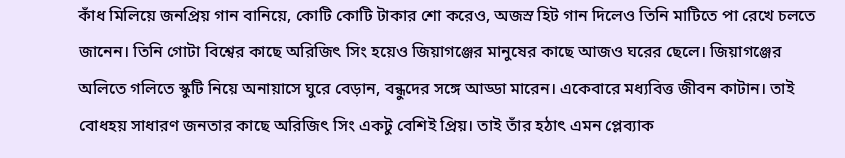কাঁধ মিলিয়ে জনপ্রিয় গান বানিয়ে, কোটি কোটি টাকার শো করেও, অজস্র হিট গান দিলেও তিনি মাটিতে পা রেখে চলতে জানেন। তিনি গোটা বিশ্বের কাছে অরিজিৎ সিং হয়েও জিয়াগঞ্জের মানুষের কাছে আজও ঘরের ছেলে। জিয়াগঞ্জের অলিতে গলিতে স্কুটি নিয়ে অনায়াসে ঘুরে বেড়ান, বন্ধুদের সঙ্গে আড্ডা মারেন। একেবারে মধ্যবিত্ত জীবন কাটান। তাই বোধহয় সাধারণ জনতার কাছে অরিজিৎ সিং একটু বেশিই প্রিয়। তাই তাঁর হঠাৎ এমন প্লেব্যাক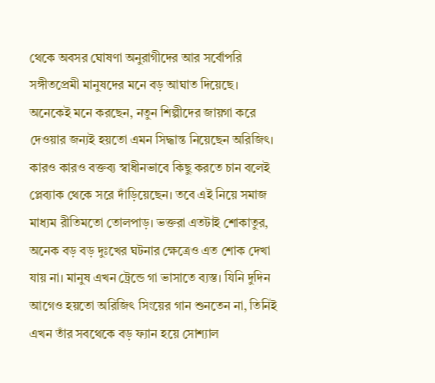থেকে অবসর ঘোষণা অনুরাগীদের আর সর্বোপরি সঙ্গীতপ্রেমী মানুষদের মনে বড় আঘাত দিয়েছে।
অনেকেই মনে করছেন, নতুন শিল্পীদের জায়গা করে দেওয়ার জন্যই হয়তো এমন সিদ্ধান্ত নিয়েছেন অরিজিৎ। কারও কারও বক্তব্য স্বাধীনভাবে কিছু করতে চান বলেই প্লেব্যাক থেকে সরে দাঁড়িয়েছেন। তবে এই নিয়ে সমাজ মাধ্যম রীতিমতো তোলপাড়। ভক্তরা এতটাই শোকাতুর, অনেক বড় বড় দুঃখের ঘটনার ক্ষেত্রেও এত শোক দেখা যায় না। মানুষ এখন ট্রেন্ডে গা ভাসাতে ব্যস্ত। যিনি দুদিন আগেও হয়তো অরিজিৎ সিংয়ের গান শুনতেন না, তিনিই এখন তাঁর সবথেকে বড় ফ্যান হয়ে সোশ্যাল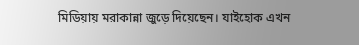মিডিয়ায় মরাকান্না জুড়ে দিয়েছেন। যাইহোক এখন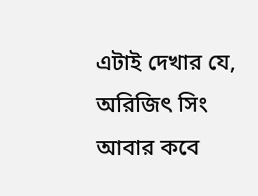এটাই দেখার যে, অরিজিৎ সিং আবার কবে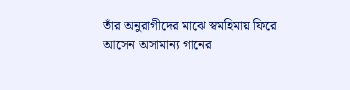তাঁর অনুরাগীদের মাঝে স্বমহিমায় ফিরে আসেন অসামান্য গানের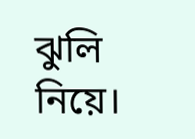ঝুলি নিয়ে।